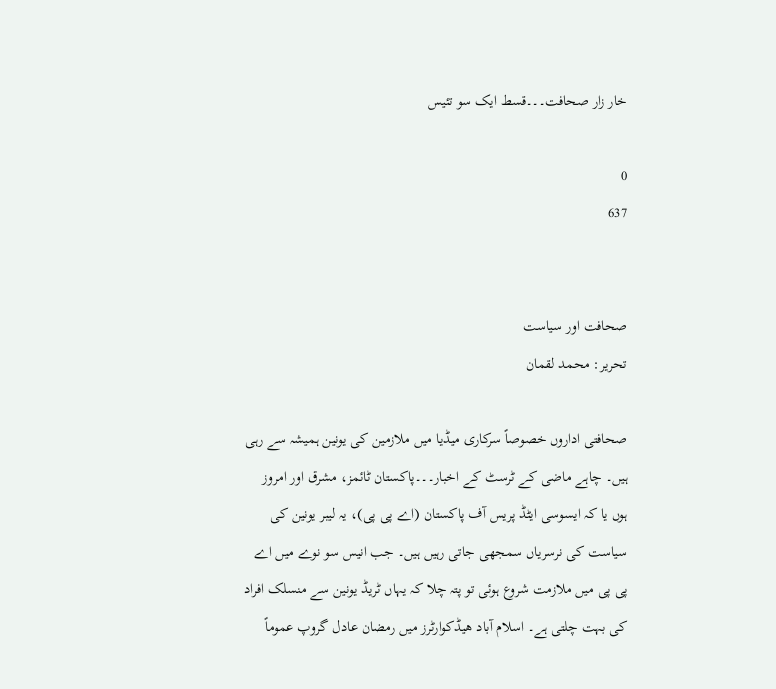خار زار صحافت۔۔۔قسط ایک سو تئیس

0
637


صحافت اور سیاست
تحریر: محمد لقمان

صحافتی اداروں خصوصاً سرکاری میڈیا میں ملازمین کی یونین ہمیشہ سے رہی ہیں۔ چاہے ماضی کے ٹرسٹ کے اخبار۔۔۔پاکستان ٹائمز، مشرق اور امروز ہوں یا کہ ایسوسی ایٹڈ پریس آف پاکستان (اے پی پی)، یہ لیبر یونین کی سیاست کی نرسریاں سمجھی جاتی رہیں ہیں۔ جب انیس سو نوے میں اے پی پی میں ملازمت شروع ہوئی تو پتہ چلا کہ یہاں ٹریڈ یونین سے منسلک افراد کی بہت چلتی ہے۔ اسلام آباد ھیڈکوارٹرز میں رمضان عادل گروپ عموماً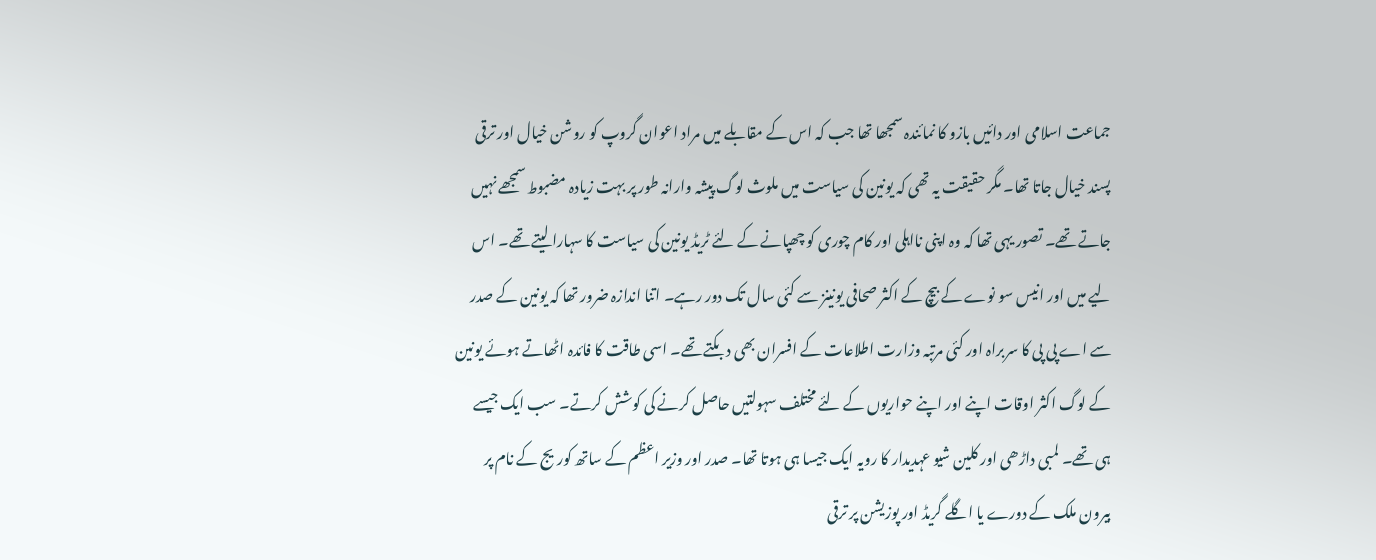جماعت اسلامی اور دائیں بازو کا نمائندہ سمجھا تھا جب کہ اس کے مقابلے میں مراد اعوان گروپ کو روشن خیال اور ترقی پسند خیال جاتا تھا۔ مگر حقیقت یہ تھی کہ یونین کی سیاست میں ملوث لوگ پیشہ وارانہ طور پر بہت زیادہ مضبوط سمجھے نہیں جاتے تھے۔ تصور یہی تھا کہ وہ اپنی نااہلی اور کام چوری کو چھپانے کے لئے ٹریڈ یونین کی سیاست کا سہارا لیتے تھے۔ اس لیے میں اور انیس سو نوے کے بیچ کے اکثر صحافی یونینز سے کئی سال تک دور رہے۔ اتنا اندازہ ضرور تھا کہ یونین کے صدر سے اے پی پی کا سربراہ اور کئی مرتبہ وزارت اطلاعات کے افسران بھی دبکتے تھے۔ اسی طاقت کا فائدہ اٹھاتے ہوئے یونین کے لوگ اکثر اوقات اپنے اور اپنے حواریوں کے لئے مختلف سہولتیں حاصل کرنے کی کوشش کرتے۔ سب ایک جیسے ہی تھے۔ لمبی داڑھی اور کلین شیو عہدیدار کا رویہ ایک جیسا ہی ہوتا تھا۔ صدر اور وزیر اعظم کے ساتھ کوریج کے نام پر بیرون ملک کے دورے یا اگلے گریڈ اور پوزیشن پر ترقی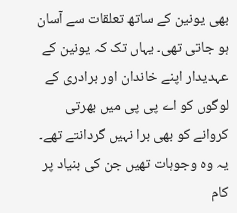بھی یونین کے ساتھ تعلقات سے آسان ہو جاتی تھی۔ یہاں تک کہ یونین کے عہدیدار اپنے خاندان اور برادری کے لوگوں کو اے پی پی میں بھرتی کروانے کو بھی برا نہیں گردانتے تھے۔ یہ وہ وجوہات تھیں جن کی بنیاد پر کام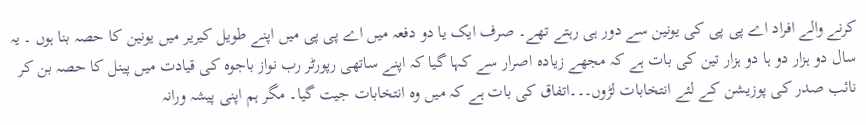کرنے والے افراد اے پی پی کی یونین سے دور ہی رہتے تھے۔ صرف ایک یا دو دفعہ میں اے پی پی میں اپنے طویل کیریر میں یونین کا حصہ بنا ہوں ۔ یہ سال دو ہزار دو ہا دو ہزار تین کی بات ہے کہ مجھے زیادہ اصرار سے کہا گیا کہ اپنے ساتھی رپورٹر رب نواز باجوہ کی قیادت میں پینل کا حصہ بن کر نائب صدر کی پوزیشن کے لئے انتخابات لڑوں۔۔۔اتفاق کی بات ہے کہ میں وہ انتخابات جیت گیا۔ مگر ہم اپنی پیشہ ورانہ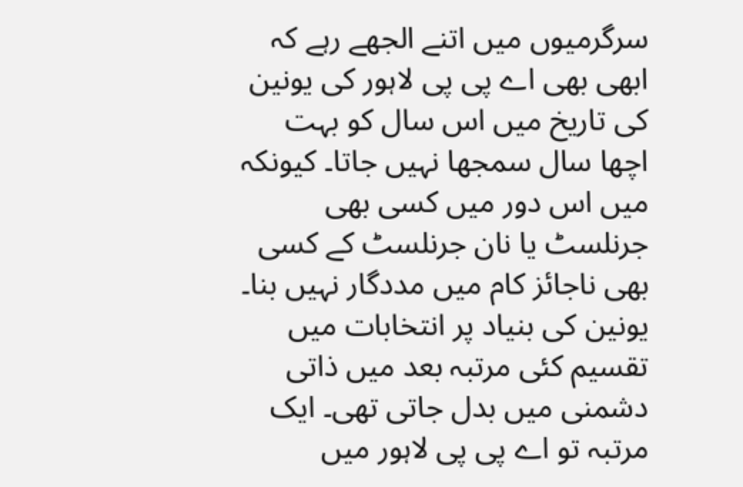سرگرمیوں میں اتنے الجھے رہے کہ ابھی بھی اے پی پی لاہور کی یونین کی تاریخ میں اس سال کو بہت اچھا سال سمجھا نہیں جاتا۔ کیونکہ میں اس دور میں کسی بھی جرنلسٹ یا نان جرنلسٹ کے کسی بھی ناجائز کام میں مددگار نہیں بنا۔ یونین کی بنیاد پر انتخابات میں تقسیم کئی مرتبہ بعد میں ذاتی دشمنی میں بدل جاتی تھی۔ ایک مرتبہ تو اے پی پی لاہور میں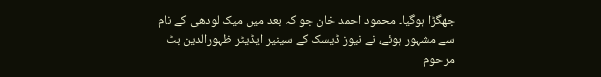جھگڑا ہوگیا۔ محمود احمد خان جو کہ بعد میں میک لودھی کے نام سے مشہور ہوئے، نے نیوز ڈیسک کے سینیر ایڈیٹر ظہورالدین بٹ مرحوم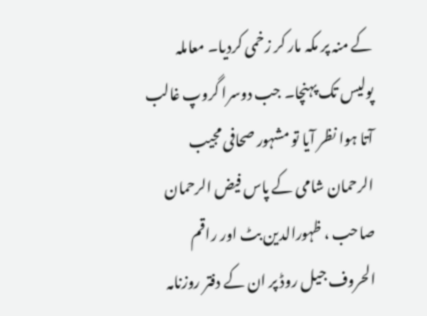کے منہ پر مکہ مار کر زخمی کردیا۔ معاملہ پولیس تک پہنچا۔ جب دوسرا گروپ غالب آتا ہوا نظر آیا تو مشہور صحافی مجیب الرحمان شامی کے پاس فیض الرحمان صاحب ، ظہورالدین بٹ اور راقم الحروف جیل روڈ پر ان کے دفتر روزنامہ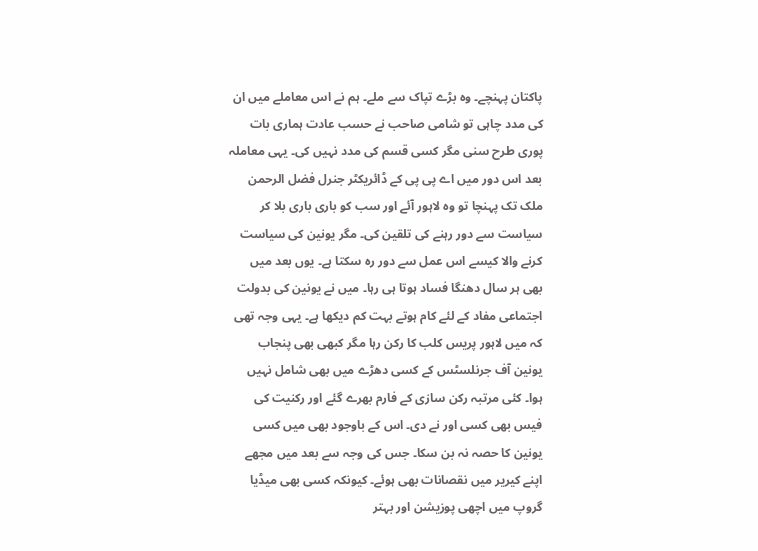پاکتان پہنچے۔ وہ بڑے تپاک سے ملے۔ ہم نے اس معاملے میں ان کی مدد چاہی تو شامی صاحب نے حسب عادت ہماری بات پوری طرح سنی مگر کسی قسم کی مدد نہیں کی۔ یہی معاملہ بعد اس دور میں اے پی پی کے ڈائریکٹر جنرل فضل الرحمن ملک تک پہنچا تو وہ لاہور آئے اور سب کو باری باری بلا کر سیاست سے دور رہنے کی تلقین کی۔ مگر یونین کی سیاست کرنے والا کیسے اس عمل سے دور رہ سکتا ہے۔ یوں بعد میں بھی ہر سال دھنگا فساد ہوتا ہی رہا۔ میں نے یونین کی بدولت اجتماعی مفاد کے لئے کام ہوتے بہت کم دیکھا ہے۔ یہی وجہ تھی کہ میں لاہور پریس کلب کا رکن رہا مگر کبھی بھی پنجاب یونین آف جرنلسٹس کے کسی دھڑے میں بھی شامل نہیں ہوا۔ کئی مرتبہ رکن سازی کے فارم بھرے گئے اور رکنیت کی فیس بھی کسی اور نے دی۔ اس کے باوجود بھی میں کسی یونین کا حصہ نہ بن سکا۔ جس کی وجہ سے بعد میں مجھے اپنے کیریر میں نقصانات بھی ہوئے۔ کیونکہ کسی بھی میڈیا گروپ میں اچھی پوزیشن اور بہتر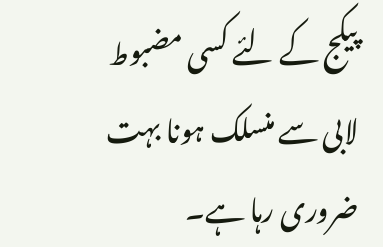پیکج کے لئے کسی مضبوط لابی سے منسلک ہونا بہت ضروری رہا ہے۔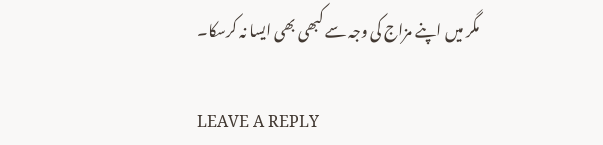مگر میں اپنے مزاج کی وجہ سے کبھی بھی ایسا نہ کرسکا۔

LEAVE A REPLY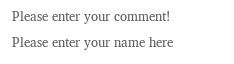Please enter your comment!
Please enter your name here